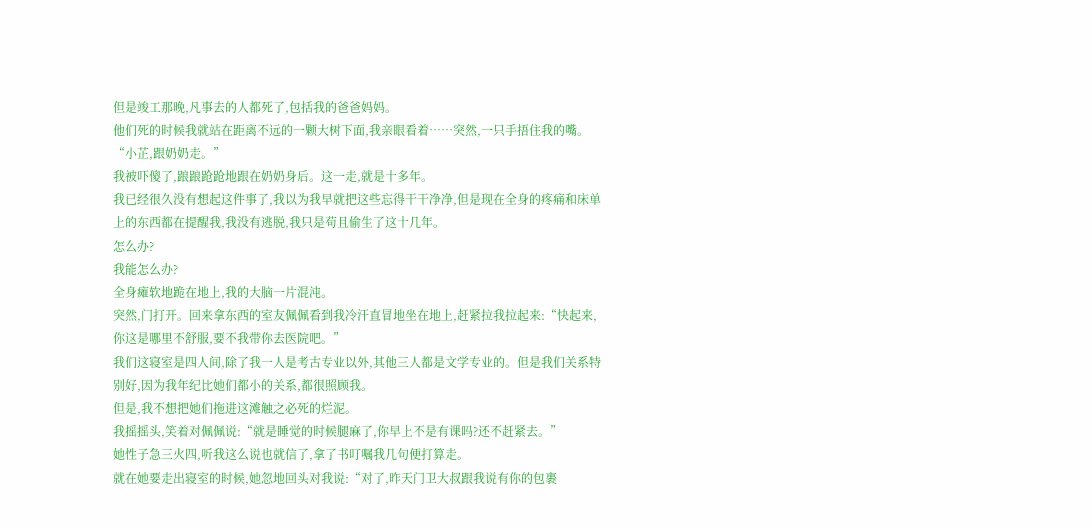但是竣工那晚,凡事去的人都死了,包括我的爸爸妈妈。
他们死的时候我就站在距离不远的一颗大树下面,我亲眼看着……突然,一只手捂住我的嘴。
“小芷,跟奶奶走。”
我被吓傻了,踉踉跄跄地跟在奶奶身后。这一走,就是十多年。
我已经很久没有想起这件事了,我以为我早就把这些忘得干干净净,但是现在全身的疼痛和床单上的东西都在提醒我,我没有逃脱,我只是苟且偷生了这十几年。
怎么办?
我能怎么办?
全身瘫软地跪在地上,我的大脑一片混沌。
突然,门打开。回来拿东西的室友佩佩看到我冷汗直冒地坐在地上,赶紧拉我拉起来:“快起来,你这是哪里不舒服,要不我带你去医院吧。”
我们这寝室是四人间,除了我一人是考古专业以外,其他三人都是文学专业的。但是我们关系特别好,因为我年纪比她们都小的关系,都很照顾我。
但是,我不想把她们拖进这滩触之必死的烂泥。
我摇摇头,笑着对佩佩说:“就是睡觉的时候腿麻了,你早上不是有课吗?还不赶紧去。”
她性子急三火四,听我这么说也就信了,拿了书叮嘱我几句便打算走。
就在她要走出寝室的时候,她忽地回头对我说:“对了,昨天门卫大叔跟我说有你的包裹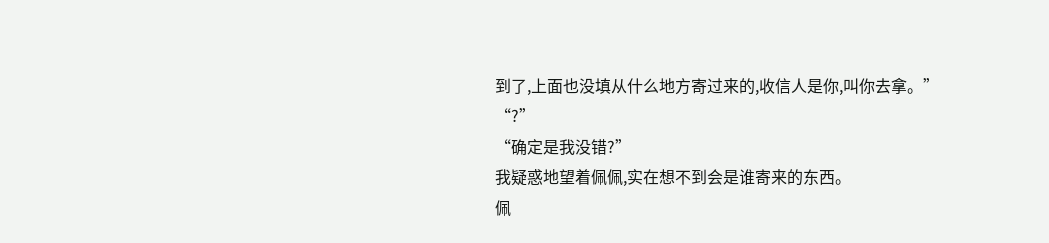到了,上面也没填从什么地方寄过来的,收信人是你,叫你去拿。”
“?”
“确定是我没错?”
我疑惑地望着佩佩,实在想不到会是谁寄来的东西。
佩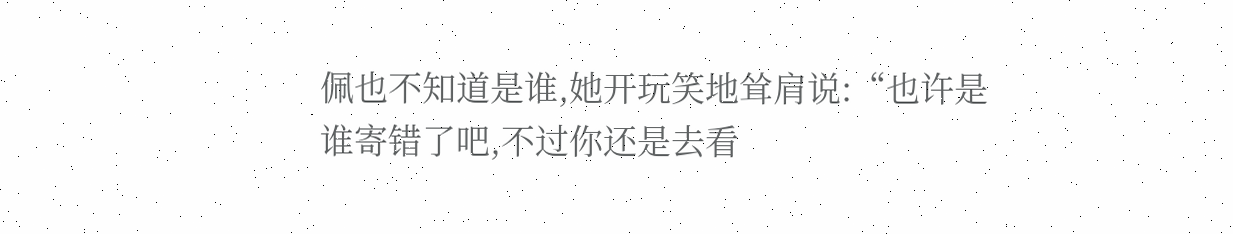佩也不知道是谁,她开玩笑地耸肩说:“也许是谁寄错了吧,不过你还是去看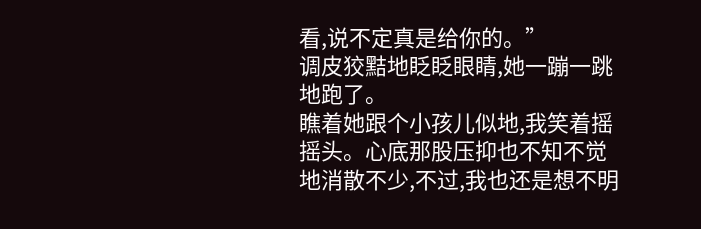看,说不定真是给你的。”
调皮狡黠地眨眨眼睛,她一蹦一跳地跑了。
瞧着她跟个小孩儿似地,我笑着摇摇头。心底那股压抑也不知不觉地消散不少,不过,我也还是想不明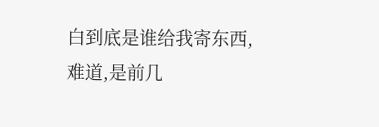白到底是谁给我寄东西,难道,是前几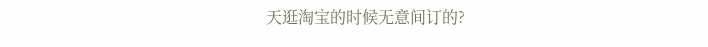天逛淘宝的时候无意间订的?